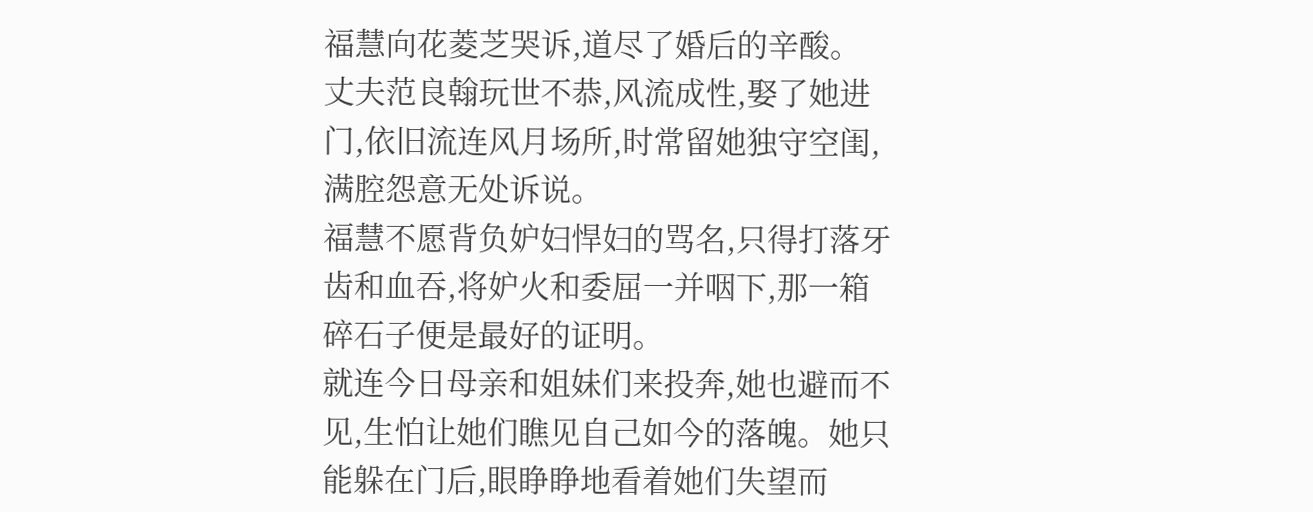福慧向花菱芝哭诉,道尽了婚后的辛酸。
丈夫范良翰玩世不恭,风流成性,娶了她进门,依旧流连风月场所,时常留她独守空闺,满腔怨意无处诉说。
福慧不愿背负妒妇悍妇的骂名,只得打落牙齿和血吞,将妒火和委屈一并咽下,那一箱碎石子便是最好的证明。
就连今日母亲和姐妹们来投奔,她也避而不见,生怕让她们瞧见自己如今的落魄。她只能躲在门后,眼睁睁地看着她们失望而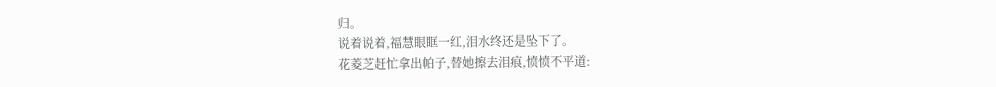归。
说着说着,福慧眼眶一红,泪水终还是坠下了。
花菱芝赶忙拿出帕子,替她擦去泪痕,愤愤不平道: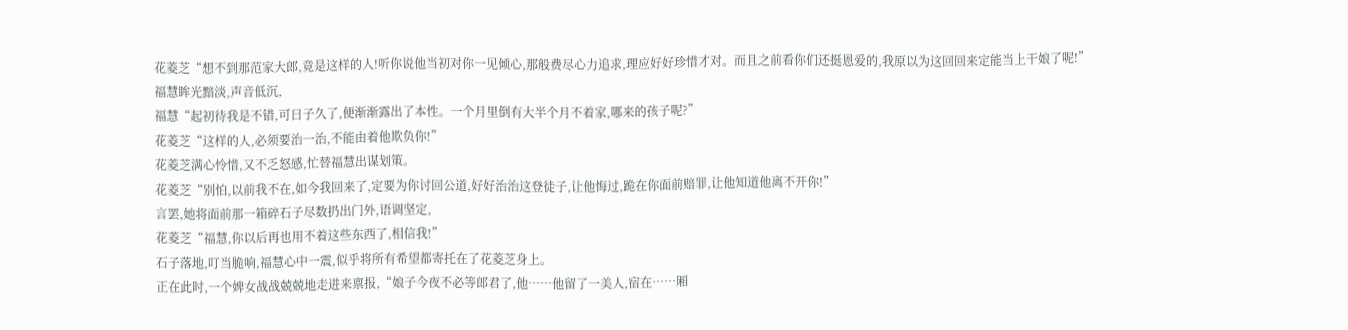花菱芝“想不到那范家大郎,竟是这样的人!听你说他当初对你一见倾心,那般费尽心力追求,理应好好珍惜才对。而且之前看你们还挺恩爱的,我原以为这回回来定能当上干娘了呢!”
福慧眸光黯淡,声音低沉,
福慧“起初待我是不错,可日子久了,便渐渐露出了本性。一个月里倒有大半个月不着家,哪来的孩子呢?”
花菱芝“这样的人,必须要治一治,不能由着他欺负你!”
花菱芝满心怜惜,又不乏怒感,忙替福慧出谋划策。
花菱芝“别怕,以前我不在,如今我回来了,定要为你讨回公道,好好治治这登徒子,让他悔过,跪在你面前赔罪,让他知道他离不开你!”
言罢,她将面前那一箱碎石子尽数扔出门外,语调坚定,
花菱芝“福慧,你以后再也用不着这些东西了,相信我!”
石子落地,叮当脆响,福慧心中一震,似乎将所有希望都寄托在了花菱芝身上。
正在此时,一个婢女战战兢兢地走进来禀报,“娘子今夜不必等郎君了,他……他留了一美人,宿在……厢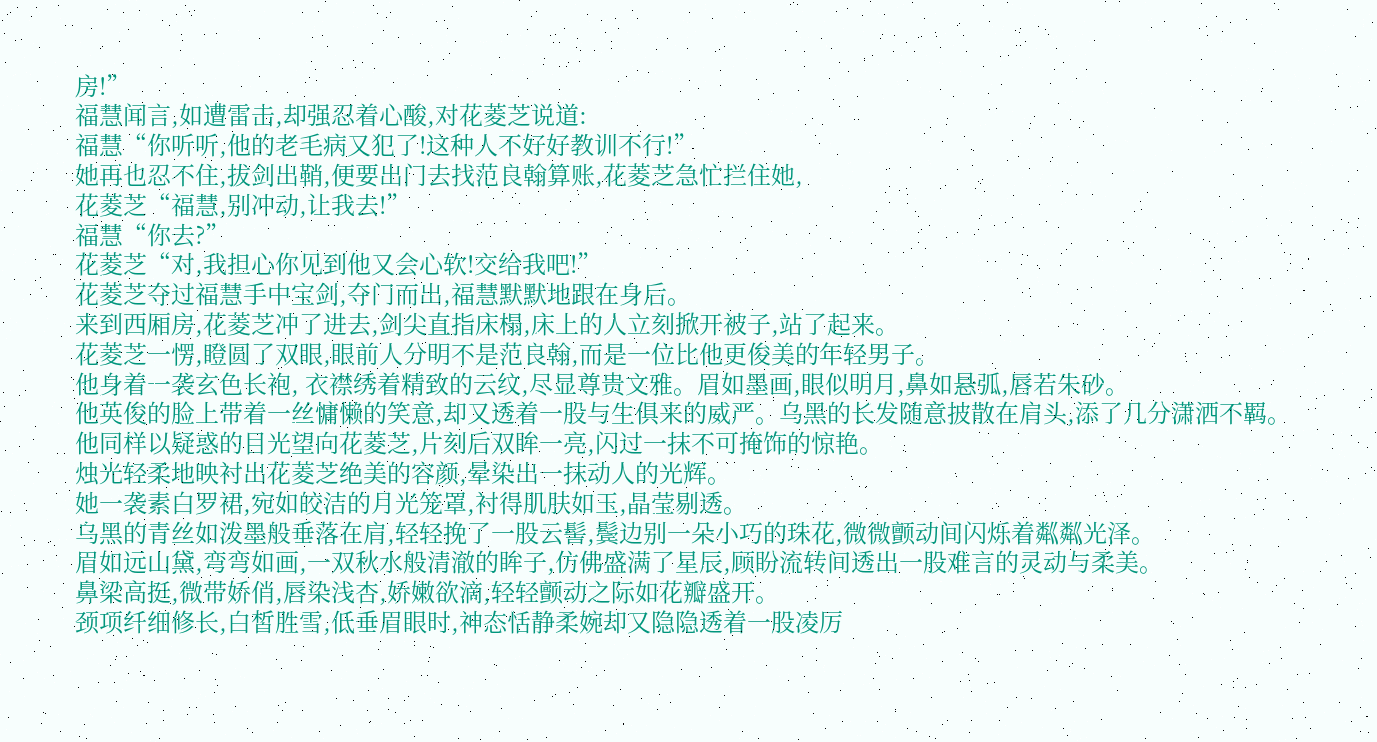房!”
福慧闻言,如遭雷击,却强忍着心酸,对花菱芝说道:
福慧“你听听,他的老毛病又犯了!这种人不好好教训不行!”
她再也忍不住,拔剑出鞘,便要出门去找范良翰算账,花菱芝急忙拦住她,
花菱芝“福慧,别冲动,让我去!”
福慧“你去?”
花菱芝“对,我担心你见到他又会心软!交给我吧!”
花菱芝夺过福慧手中宝剑,夺门而出,福慧默默地跟在身后。
来到西厢房,花菱芝冲了进去,剑尖直指床榻,床上的人立刻掀开被子,站了起来。
花菱芝一愣,瞪圆了双眼,眼前人分明不是范良翰,而是一位比他更俊美的年轻男子。
他身着一袭玄色长袍, 衣襟绣着精致的云纹,尽显尊贵文雅。眉如墨画,眼似明月,鼻如悬弧,唇若朱砂。
他英俊的脸上带着一丝慵懒的笑意,却又透着一股与生俱来的威严。乌黑的长发随意披散在肩头,添了几分潇洒不羁。
他同样以疑惑的目光望向花菱芝,片刻后双眸一亮,闪过一抹不可掩饰的惊艳。
烛光轻柔地映衬出花菱芝绝美的容颜,晕染出一抹动人的光辉。
她一袭素白罗裙,宛如皎洁的月光笼罩,衬得肌肤如玉,晶莹剔透。
乌黑的青丝如泼墨般垂落在肩,轻轻挽了一股云髻,鬓边别一朵小巧的珠花,微微颤动间闪烁着粼粼光泽。
眉如远山黛,弯弯如画,一双秋水般清澈的眸子,仿佛盛满了星辰,顾盼流转间透出一股难言的灵动与柔美。
鼻梁高挺,微带娇俏,唇染浅杏,娇嫩欲滴,轻轻颤动之际如花瓣盛开。
颈项纤细修长,白皙胜雪,低垂眉眼时,神态恬静柔婉却又隐隐透着一股凌厉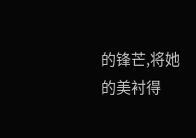的锋芒,将她的美衬得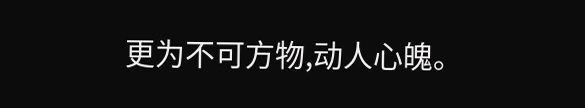更为不可方物,动人心魄。